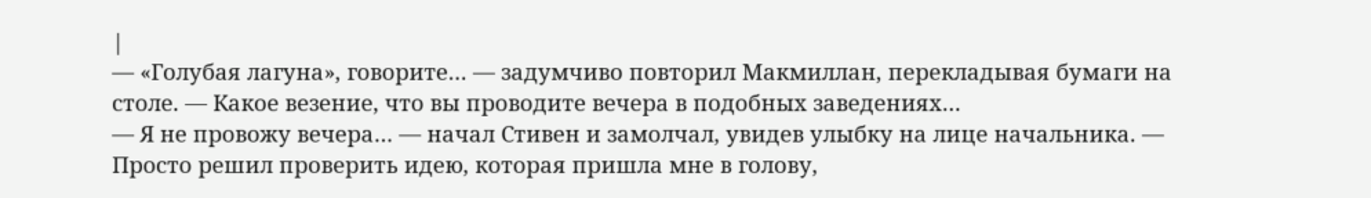|
— «Голубая лагуна», говорите… — задумчиво повторил Макмиллан, перекладывая бумаги на столе. — Какое везение, что вы проводите вечера в подобных заведениях…
— Я не провожу вечера… — начал Стивен и замолчал, увидев улыбку на лице начальника. — Просто решил проверить идею, которая пришла мне в голову,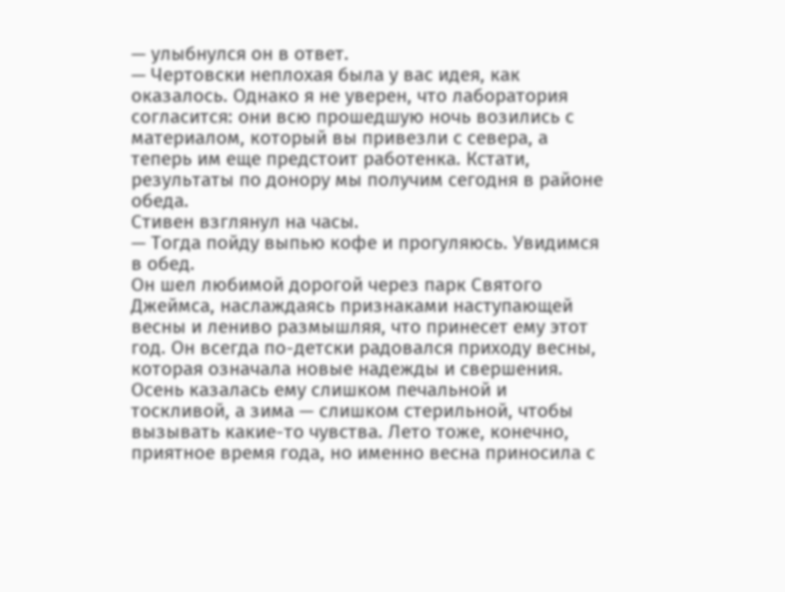— улыбнулся он в ответ.
— Чертовски неплохая была у вас идея, как оказалось. Однако я не уверен, что лаборатория согласится: они всю прошедшую ночь возились с материалом, который вы привезли с севера, а теперь им еще предстоит работенка. Кстати, результаты по донору мы получим сегодня в районе обеда.
Стивен взглянул на часы.
— Тогда пойду выпью кофе и прогуляюсь. Увидимся в обед.
Он шел любимой дорогой через парк Святого Джеймса, наслаждаясь признаками наступающей весны и лениво размышляя, что принесет ему этот год. Он всегда по-детски радовался приходу весны, которая означала новые надежды и свершения. Осень казалась ему слишком печальной и тоскливой, а зима — слишком стерильной, чтобы вызывать какие-то чувства. Лето тоже, конечно, приятное время года, но именно весна приносила с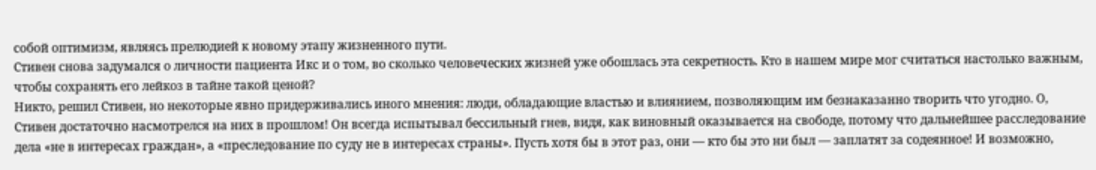собой оптимизм, являясь прелюдией к новому этапу жизненного пути.
Стивен снова задумался о личности пациента Икс и о том, во сколько человеческих жизней уже обошлась эта секретность. Кто в нашем мире мог считаться настолько важным, чтобы сохранять его лейкоз в тайне такой ценой?
Никто, решил Стивен, но некоторые явно придерживались иного мнения: люди, обладающие властью и влиянием, позволяющим им безнаказанно творить что угодно. О, Стивен достаточно насмотрелся на них в прошлом! Он всегда испытывал бессильный гнев, видя, как виновный оказывается на свободе, потому что дальнейшее расследование дела «не в интересах граждан», а «преследование по суду не в интересах страны». Пусть хотя бы в этот раз, они — кто бы это ни был — заплатят за содеянное! И возможно,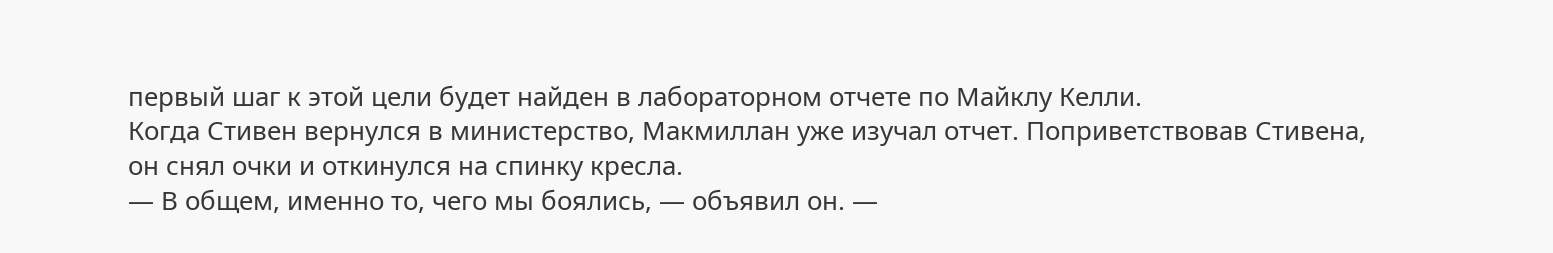первый шаг к этой цели будет найден в лабораторном отчете по Майклу Келли.
Когда Стивен вернулся в министерство, Макмиллан уже изучал отчет. Поприветствовав Стивена, он снял очки и откинулся на спинку кресла.
— В общем, именно то, чего мы боялись, — объявил он. —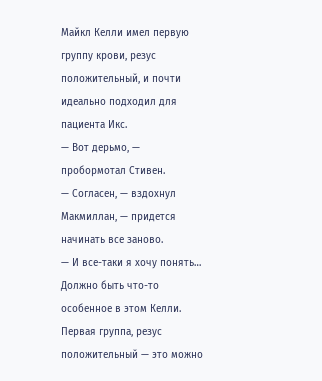Майкл Келли имел первую группу крови, резус положительный, и почти идеально подходил для пациента Икс.
— Вот дерьмо, — пробормотал Стивен.
— Согласен, — вздохнул Макмиллан, — придется начинать все заново.
— И все-таки я хочу понять… Должно быть что-то особенное в этом Келли. Первая группа, резус положительный — это можно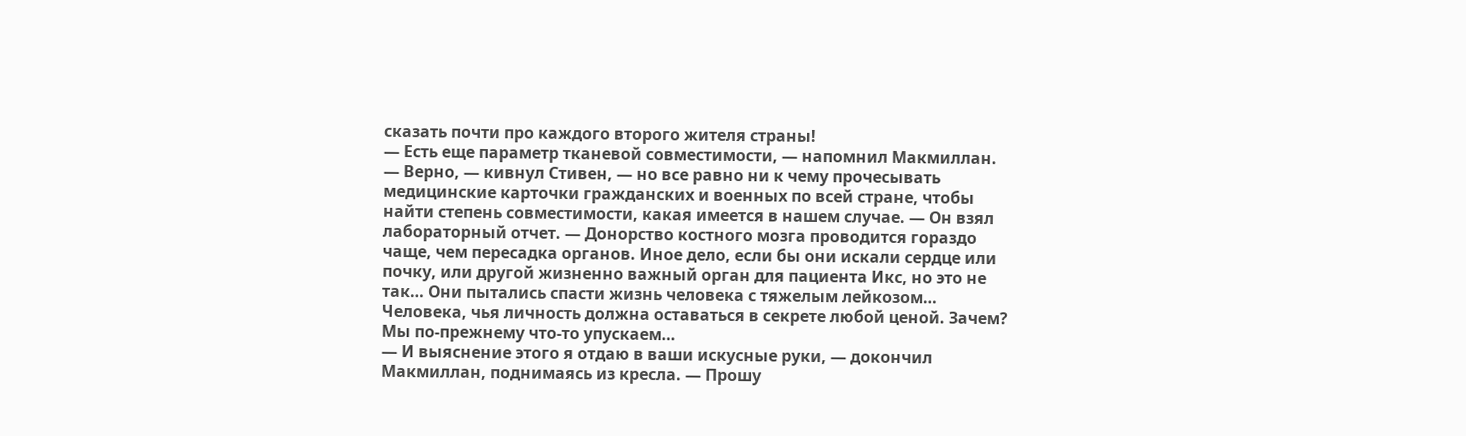сказать почти про каждого второго жителя страны!
— Есть еще параметр тканевой совместимости, — напомнил Макмиллан.
— Верно, — кивнул Стивен, — но все равно ни к чему прочесывать медицинские карточки гражданских и военных по всей стране, чтобы найти степень совместимости, какая имеется в нашем случае. — Он взял лабораторный отчет. — Донорство костного мозга проводится гораздо чаще, чем пересадка органов. Иное дело, если бы они искали сердце или почку, или другой жизненно важный орган для пациента Икс, но это не так… Они пытались спасти жизнь человека с тяжелым лейкозом… Человека, чья личность должна оставаться в секрете любой ценой. Зачем? Мы по-прежнему что-то упускаем…
— И выяснение этого я отдаю в ваши искусные руки, — докончил Макмиллан, поднимаясь из кресла. — Прошу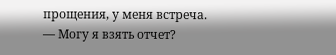прощения, у меня встреча.
— Могу я взять отчет?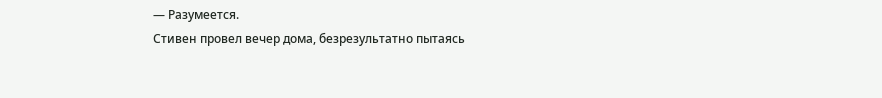— Разумеется.
Стивен провел вечер дома, безрезультатно пытаясь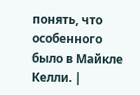понять, что особенного было в Майкле Келли. |